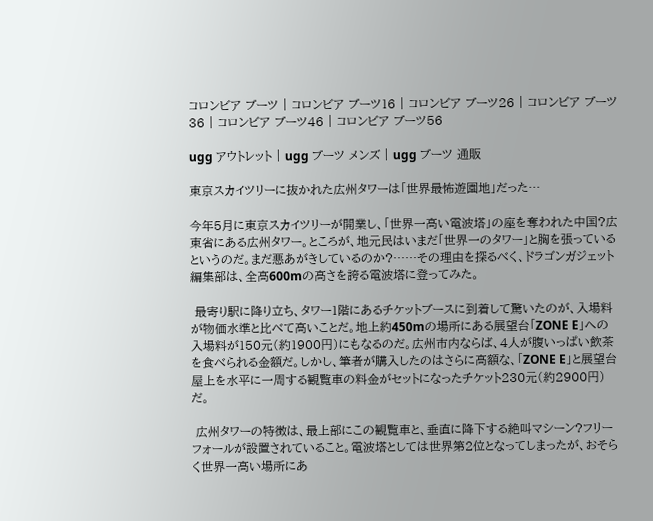コロンビア ブーツ | コロンビア ブーツ16 | コロンビア ブーツ26 | コロンビア ブーツ36 | コロンビア ブーツ46 | コロンビア ブーツ56

ugg アウトレット | ugg ブーツ メンズ | ugg ブーツ 通販

東京スカイツリーに抜かれた広州タワーは「世界最怖遊園地」だった…

今年5月に東京スカイツリーが開業し、「世界一高い電波塔」の座を奪われた中国?広東省にある広州タワー。ところが、地元民はいまだ「世界一のタワー」と胸を張っているというのだ。まだ悪あがきしているのか?……その理由を探るべく、ドラゴンガジェット編集部は、全高600mの高さを誇る電波塔に登ってみた。

 最寄り駅に降り立ち、タワー1階にあるチケットブースに到着して驚いたのが、入場料が物価水準と比べて高いことだ。地上約450mの場所にある展望台「ZONE E」への入場料が150元(約1900円)にもなるのだ。広州市内ならば、4人が腹いっぱい飲茶を食べられる金額だ。しかし、筆者が購入したのはさらに高額な、「ZONE E」と展望台屋上を水平に一周する観覧車の料金がセットになったチケット230元(約2900円)だ。

 広州タワーの特徴は、最上部にこの観覧車と、垂直に降下する絶叫マシーン?フリーフォールが設置されていること。電波塔としては世界第2位となってしまったが、おそらく世界一高い場所にあ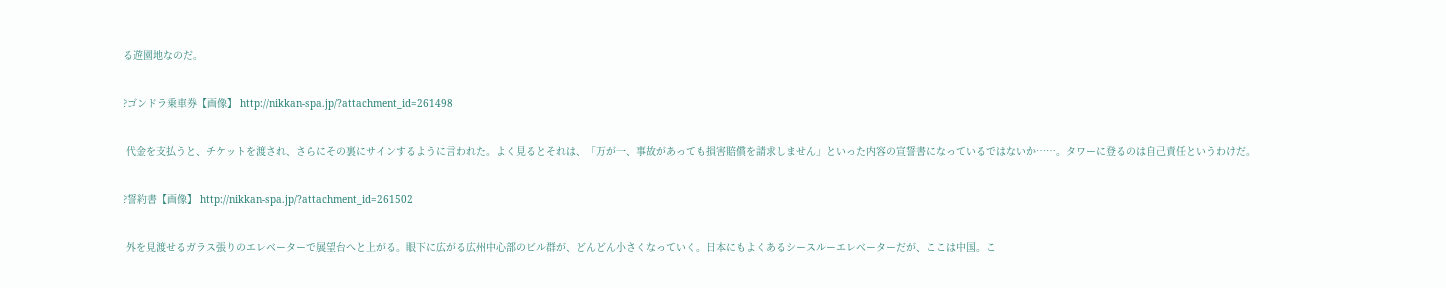る遊園地なのだ。

?ゴンドラ乗車券【画像】 http://nikkan-spa.jp/?attachment_id=261498

 代金を支払うと、チケットを渡され、さらにその裏にサインするように言われた。よく見るとそれは、「万が一、事故があっても損害賠償を請求しません」といった内容の宣誓書になっているではないか……。タワーに登るのは自己責任というわけだ。

?誓約書【画像】 http://nikkan-spa.jp/?attachment_id=261502

 外を見渡せるガラス張りのエレベーターで展望台へと上がる。眼下に広がる広州中心部のビル群が、どんどん小さくなっていく。日本にもよくあるシースルーエレベーターだが、ここは中国。こ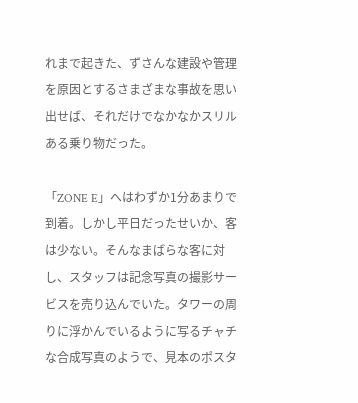れまで起きた、ずさんな建設や管理を原因とするさまざまな事故を思い出せば、それだけでなかなかスリルある乗り物だった。

「ZONE E」へはわずか1分あまりで到着。しかし平日だったせいか、客は少ない。そんなまばらな客に対し、スタッフは記念写真の撮影サービスを売り込んでいた。タワーの周りに浮かんでいるように写るチャチな合成写真のようで、見本のポスタ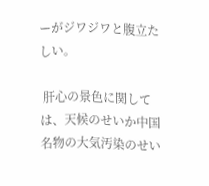ーがジワジワと腹立たしい。

 肝心の景色に関しては、天候のせいか中国名物の大気汚染のせい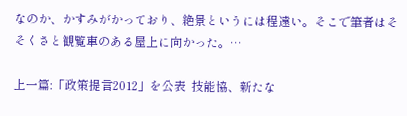なのか、かすみがかっており、絶景というには程遠い。そこで筆者はそそくさと観覧車のある屋上に向かった。…

上一篇:「政策提言2012」を公表  技能協、新たな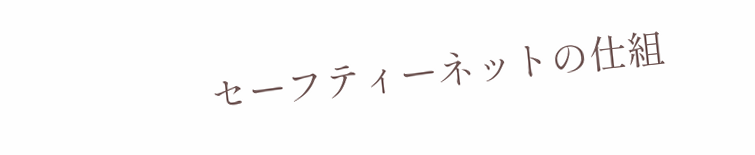セーフティーネットの仕組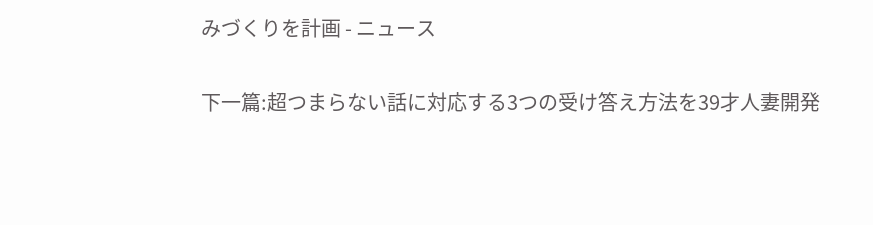みづくりを計画 - ニュース

下一篇:超つまらない話に対応する3つの受け答え方法を39才人妻開発